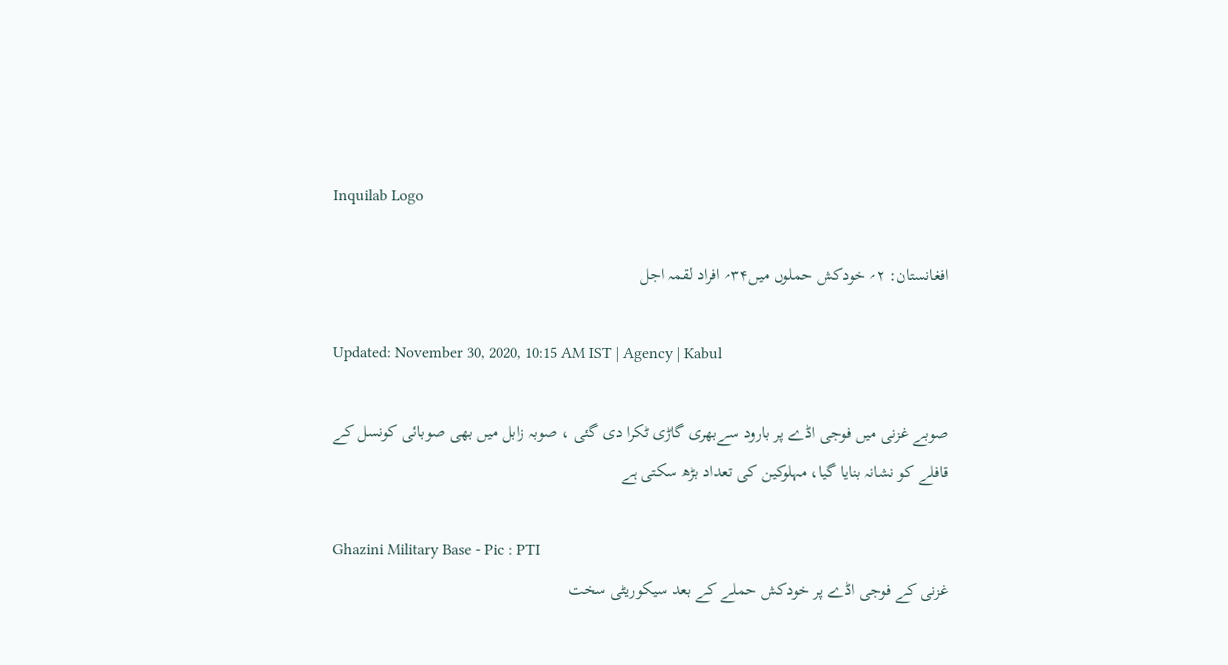Inquilab Logo

افغانستان: ۲؍ خودکش حملوں میں۳۴؍ افراد لقمہ اجل

Updated: November 30, 2020, 10:15 AM IST | Agency | Kabul

صوبے غزنی میں فوجی اڈے پر بارود سےبھری گاڑی ٹکرا دی گئی ، صوبہ زابل میں بھی صوبائی کونسل کے قافلے کو نشانہ بنایا گیا، مہلوکین کی تعداد بڑھ سکتی ہے

Ghazini Military Base - Pic : PTI
غزنی کے فوجی اڈے پر خودکش حملے کے بعد سیکوریٹی سخت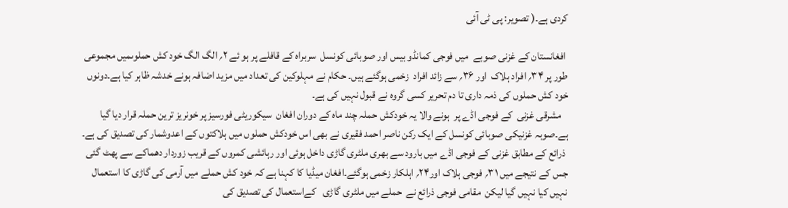کردی ہے۔( تصویر: پی ٹی آئی

 افغانستان کے غزنی صوبے  میں فوجی کمانڈو بیس اور صوبائی کونسل  سربراہ کے قافلے پر ہو ئے ۲؍ الگ الگ خود کش حملوںمیں مجموعی طور پر ۳۴؍ افراد ہلاک  اور ۳۶؍ سے زائد افراد  زخمی ہوگئے ہیں۔ حکام نے مہلوکین کی تعداد میں مزید اضافہ ہونے خدشہ ظاہر کیا ہے۔دونوں خود کش حملوں کی ذمہ داری تا دم تحریر کسی گروہ نے قبول نہیں کی ہے۔
   مشرقی غزنی  کے فوجی اڈے پر  ہونے والا یہ خودکش حملہ چند ماہ کے دوران افغان  سیکوریٹی فورسیز پر خونریز ترین حملہ قرار دیا گیا ہے۔صوبہ غزنیکی صوبائی کونسل کے ایک رکن ناصر احمد فقیری نے بھی اس خودکش حملوں میں ہلاکتوں کے اعدوشمار کی تصدیق کی ہے۔
 ذرائع کے مطابق غزنی کے فوجی اڈے میں بارود سے بھری ملٹری گاڑی داخل ہوئی اور رہائشی کمروں کے قریب زوردار دھماکے سے پھٹ گئی جس کے نتیجے میں ۳۱؍ فوجی ہلاک اور۲۴؍ اہلکار زخمی ہوگئے۔افغان میڈیا کا کہنا ہے کہ خود کش حملے میں آرمی کی گاڑی کا استعمال نہیں کیا نہیں گیا لیکن  مقامی فوجی ذرائع نے  حملے میں ملٹری گاڑی   کےاستعمال کی تصدیق کی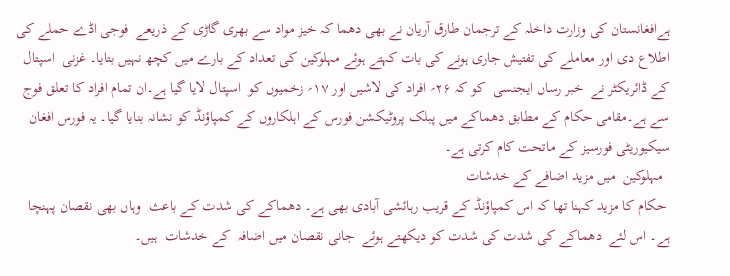ہےافغانستان کی وزارت داخلہ کے ترجمان طارق آریان نے بھی دھما کہ خیز مواد سے بھری گاڑی کے ذریعے  فوجی اڈے حملے کی اطلاع دی اور معاملے کی تفتیش جاری ہونے کی بات کہتے ہوئے مہلوکین کی تعداد کے بارے میں کچھ نہیں بتایا۔ غزنی  اسپتال  کے ڈائریکٹر نے  خبر رساں ایجنسی  کو کہ ۲۶؍ افراد کی لاشیں اور ۱۷؍ زخمیوں کو  اسپتال لایا گیا ہے۔ان تمام افراد کا تعلق فوج سے ہے۔مقامی حکام کے مطابق دھماکے میں پبلک پروٹیکشن فورس کے اہلکاروں کے کمپاؤنڈ کو نشانہ بنایا گیا۔ یہ فورس افغان سیکیوریٹی فورسیز کے ماتحت کام کرتی ہے۔
  مہلوکین  میں مزید اضافے کے خدشات
 حکام کا مزید کہنا تھا کہ اس کمپاؤنڈ کے قریب رہائشی آبادی بھی ہے۔ دھماکے کی شدت کے باعث  وہاں بھی نقصان پہنچا ہے۔ اس لئے  دھماکے کی شدت کی شدت کو دیکھتے ہوئے  جانی نقصان میں اضافہ  کے خدشات  ہیں۔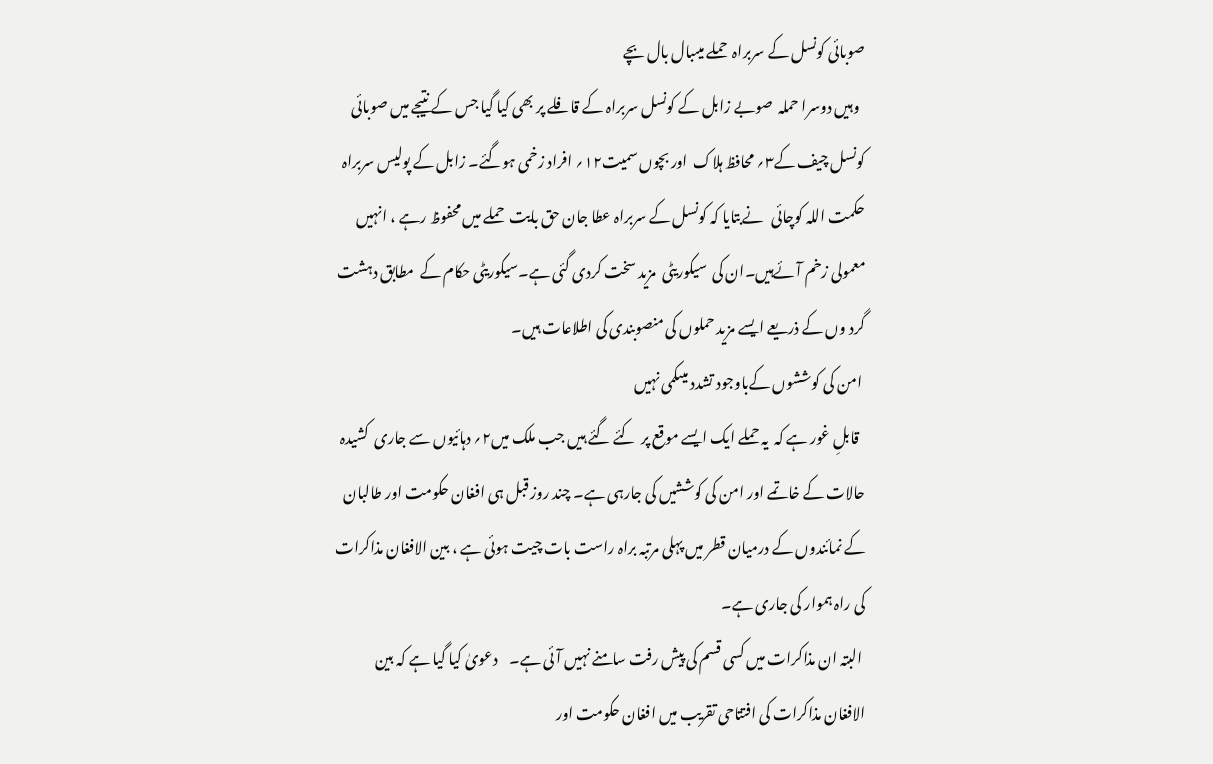صوبائی کونسل کے سربراہ  حملے میںبال بال بچے
  وہیں دوسرا حملہ  صوبے زابل کے کونسل سربراہ کے قافلے پر بھی کیا گیا جس کے نتیجے میں صوبائی کونسل چیف کے۳؍ محافظ ہلاک  اور بچوں سمیت۱۲؍ افراد زخمی ہوگئے۔ زابل کے پولیس سربراہ حکمت اللہ کوچائی   نےبتایا کہ کونسل کے سربراہ عطا جان حق بایت  حملے میں محفوظ رہے ، انہیں معمولی زخم آئےہیں۔ان کی  سیکوریٹی  مزید سخت کردی گئی ہے۔سیکوریٹی حکام کے  مطابق دہشت گرد وں کے ذریعے ایسے مزید حملوں کی منصوبندی کی اطلاعات ہیں۔
 امن کی کوششوں کےباوجود تشدد میںکمی نہیں
  قابلِ غور ہے کہ  یہ حملے ایک ایسے موقع پر  کئے گئے ہیں جب ملک میں۲؍ دہائیوں سے جاری  کشیدہ حالات کے خاتمے اور امن کی کوششیں کی جارہی ہے۔ چند روز قبل ہی افغان حکومت اور طالبان کے نمائندوں کے درمیان قطر میں پہلی مرتبہ براہ راست بات چیت ہوئی ہے ، بین الافغان مذاکرات کی راہ ہموار کی جاری ہے۔
 البتہ ان مذاکرات میں کسی قسم کی پیش رفت سامنے نہیں آئی ہے۔    دعویٰ کیا گیا ہے کہ بین الافغان مذاکرات کی افتتاحی تقریب میں افغان حکومت اور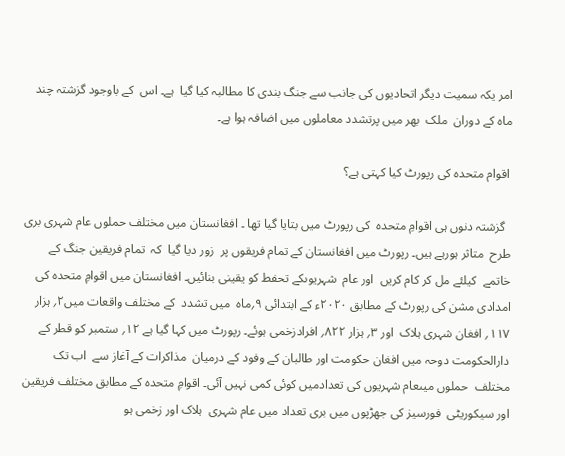امر یکہ سمیت دیگر اتحادیوں کی جانب سے جنگ بندی کا مطالبہ کیا گیا  ہے۔ اس  کے باوجود گزشتہ چند ماہ کے دوران  ملک  بھر میں پرتشدد معاملوں میں اضافہ ہوا ہے۔

 اقوام متحدہ کی رپورٹ کیا کہتی ہے؟

  گزشتہ دنوں ہی اقوامِ متحدہ  کی رپورٹ میں بتایا گیا تھا ۔ افغانستان میں مختلف حملوں عام شہری بری طرح  متاثر ہورہے ہیں۔ رپورٹ میں افغانستان کے تمام فریقوں پر  زور دیا گیا  کہ  تمام فریقین جنگ کے خاتمے  کیلئے مل کر کام کریں  اور عام  شہریوںکے تحفط کو یقینی بنائیں۔ افغانستان میں اقوامِ متحدہ کی امدادی مشن کی رپورٹ کے مطابق ۲۰۲۰ء کے ابتدائی ۹؍ماہ  میں تشدد  کے مختلف واقعات میں۲؍ ہزار ۱۱۷؍ افغان شہری ہلاک  اور ۳؍ ہزار ۸۲۲؍ افرادزخمی ہوئے۔ رپورٹ میں کہا گیا ہے ۱۲؍ ستمبر کو قطر کے دارالحکومت دوحہ میں افغان حکومت اور طالبان کے وفود کے درمیان  مذاکرات کے آغاز سے  اب تک مختلف  حملوں میںعام شہریوں کی تعدادمیں کوئی کمی نہیں آئی۔ اقوامِ متحدہ کے مطابق مختلف فریقین  اور سیکوریٹی  فورسیز کی جھڑپوں میں بری تعداد میں عام شہری  ہلاک اور زخمی ہو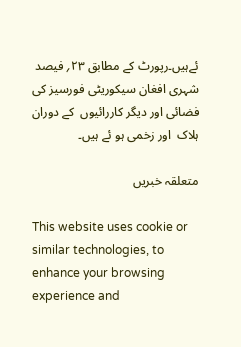ئےہیں۔رپورٹ کے مطابق ۲۳؍ فیصد شہری افغان سیکوریٹی فورسیز کی فضائی اور دیگر کاررائیوں  کے دوران  ہلاک  اور زخمی ہو ئے ہیں۔

متعلقہ خبریں

This website uses cookie or similar technologies, to enhance your browsing experience and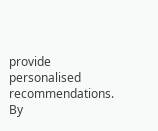provide personalised recommendations. By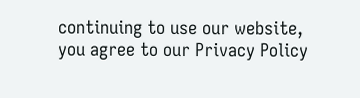continuing to use our website, you agree to our Privacy Policy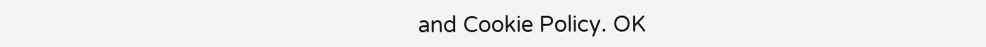and Cookie Policy. OK